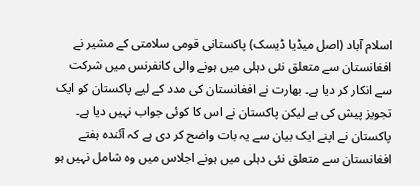اسلام آباد (اصل میڈیا ڈیسک) پاکستانی قومی سلامتی کے مشیر نے افغانستان سے متعلق نئی دہلی میں ہونے والی کانفرنس میں شرکت سے انکار کر دیا ہے۔ بھارت نے افغانستان کی مدد کے لیے پاکستان کو ایک تجویز پیش کی ہے لیکن پاکستان نے اس کا کوئی جواب نہیں دیا ہے۔
پاکستان نے اپنے ایک بیان سے یہ بات واضح کر دی ہے کہ آئندہ ہفتے افغانستان سے متعلق نئی دہلی میں ہونے اجلاس میں وہ شامل نہیں ہو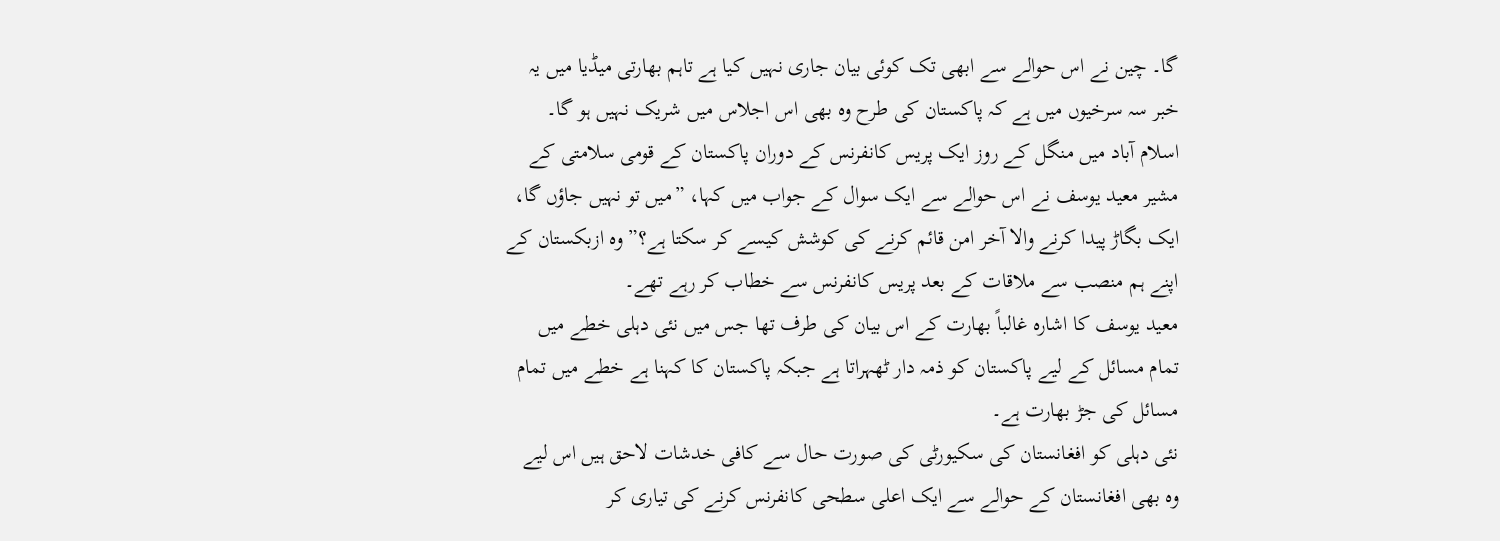گا۔ چین نے اس حوالے سے ابھی تک کوئی بیان جاری نہیں کیا ہے تاہم بھارتی میڈیا میں یہ خبر سہ سرخیوں میں ہے کہ پاکستان کی طرح وہ بھی اس اجلاس میں شریک نہیں ہو گا۔
اسلام آباد میں منگل کے روز ایک پریس کانفرنس کے دوران پاکستان کے قومی سلامتی کے مشیر معید یوسف نے اس حوالے سے ایک سوال کے جواب میں کہا، ”میں تو نہیں جاؤں گا، ایک بگاڑ پیدا کرنے والا آخر امن قائم کرنے کی کوشش کیسے کر سکتا ہے؟” وہ ازبکستان کے اپنے ہم منصب سے ملاقات کے بعد پریس کانفرنس سے خطاب کر رہے تھے۔
معید یوسف کا اشارہ غالباً بھارت کے اس بیان کی طرف تھا جس میں نئی دہلی خطے میں تمام مسائل کے لیے پاکستان کو ذمہ دار ٹھہراتا ہے جبکہ پاکستان کا کہنا ہے خطے میں تمام مسائل کی جڑ بھارت ہے۔
نئی دہلی کو افغانستان کی سکیورٹی کی صورت حال سے کافی خدشات لاحق ہیں اس لیے وہ بھی افغانستان کے حوالے سے ایک اعلی سطحی کانفرنس کرنے کی تیاری کر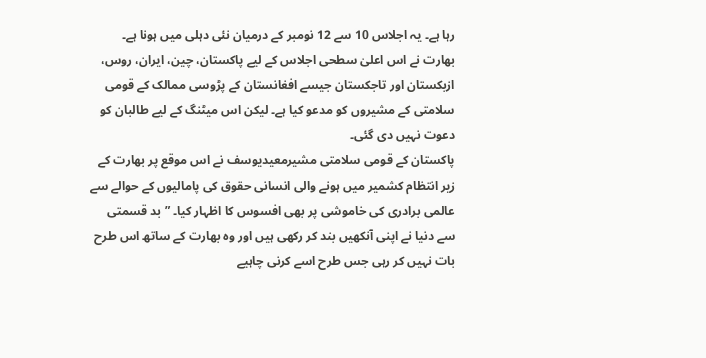رہا ہے۔ یہ اجلاس 10 سے 12 نومبر کے درمیان نئی دہلی میں ہونا ہے۔
بھارت نے اس اعلیٰ سطحی اجلاس کے لیے پاکستان، چین، ایران، روس، ازبکستان اور تاجکستان جیسے افغانستان کے پڑوسی ممالک کے قومی سلامتی کے مشیروں کو مدعو کیا ہے۔ لیکن اس میٹنگ کے لیے طالبان کو دعوت نہیں دی گئی۔
پاکستان کے قومی سلامتی مشیرمعیدیوسف نے اس موقع پر بھارت کے زیر انتظام کشمیر میں ہونے والی انسانی حقوق کی پامالیوں کے حوالے سے عالمی برادری کی خاموشی پر بھی افسوس کا اظہار کیا۔ ”بد قسمتی سے دنیا نے اپنی آنکھیں بند کر رکھی ہیں اور وہ بھارت کے ساتھ اس طرح بات نہیں کر رہی جس طرح اسے کرنی چاہیے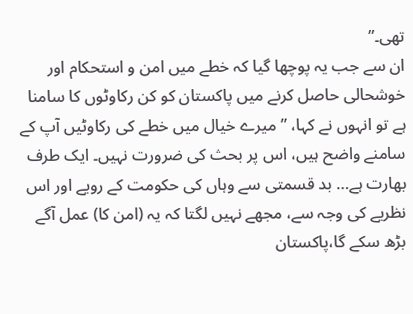تھی۔”
ان سے جب یہ پوچھا گیا کہ خطے میں امن و استحکام اور خوشحالی حاصل کرنے میں پاکستان کو کن رکاوٹوں کا سامنا ہے تو انہوں نے کہا، ” میرے خیال میں خطے کی رکاوٹیں آپ کے سامنے واضح ہیں، اس پر بحث کی ضرورت نہیں۔ ایک طرف بھارت ہے… بد قسمتی سے وہاں کی حکومت کے رویے اور اس نظریے کی وجہ سے، مجھے نہیں لگتا کہ یہ (امن کا) عمل آگے بڑھ سکے گا،پاکستان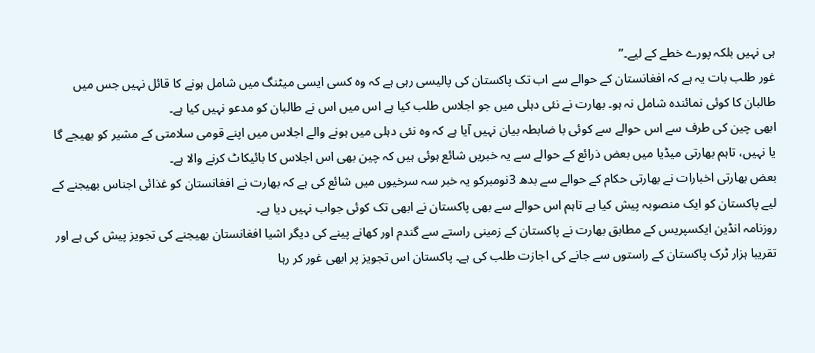ہی نہیں بلکہ پورے خطے کے لیے۔”
غور طلب بات یہ ہے کہ افغانستان کے حوالے سے اب تک پاکستان کی پالیسی رہی ہے کہ وہ کسی ایسی میٹنگ میں شامل ہونے کا قائل نہیں جس میں طالبان کا کوئی نمائندہ شامل نہ ہو۔ بھارت نے نئی دہلی میں جو اجلاس طلب کیا ہے اس میں اس نے طالبان کو مدعو نہیں کیا ہے۔
ابھی چین کی طرف سے اس حوالے سے کوئی با ضابطہ بیان نہیں آیا ہے کہ وہ نئی دہلی میں ہونے والے اجلاس میں اپنے قومی سلامتی کے مشیر کو بھیجے گا یا نہیں، تاہم بھارتی میڈیا میں بعض ذرائع کے حوالے سے یہ خبریں شائع ہوئی ہیں کہ چین بھی اس اجلاس کا بائیکاٹ کرنے والا ہے۔
بعض بھارتی اخبارات نے بھارتی حکام کے حوالے سے بدھ 3نومبرکو یہ خبر سہ سرخیوں میں شائع کی ہے کہ بھارت نے افغانستان کو غذائی اجناس بھیجنے کے لیے پاکستان کو ایک منصوبہ پیش کیا ہے تاہم اس حوالے سے بھی پاکستان نے ابھی تک کوئی جواب نہیں دیا ہے۔
روزنامہ انڈین ایکسپریس کے مطابق بھارت نے پاکستان کے زمینی راستے سے گندم اور کھانے پینے کی دیگر اشیا افغانستان بھیجنے کی تجویز پیش کی ہے اور تقریبا ہزار ٹرک پاکستان کے راستوں سے جانے کی اجازت طلب کی ہے۔ پاکستان اس تجویز پر ابھی غور کر رہا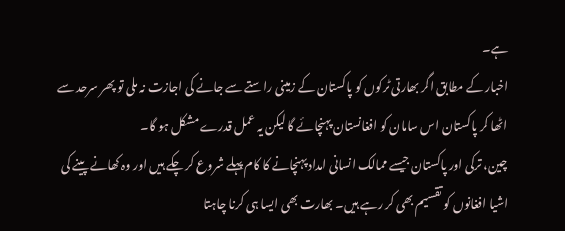ہے۔
اخبار کے مطابق اگر بھارتی ٹرکوں کو پاکستان کے زمینی راستے سے جانے کی اجازت نہ ملی تو پھر سرحد سے اٹھا کر پاکستان اس سامان کو افغانستان پہنچائے گا لیکن یہ عمل قدرے مشکل ہو گا۔
چین، ترکی اور پاکستان جیسے ممالک انسانی امداد پہنچانے کا کام پہلے شروع کر چکے ہیں اور وہ کھانے پینے کی اشیا افغانوں کو تقسیم بھی کر رہے ہیں۔ بھارت بھی ایسا ہی کرنا چاہتا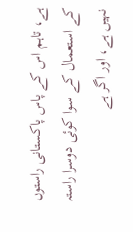ہے، تاہم اس کے پاس پاکستانی راستوں کے استعمال کے سوا کوئی دوسرا راستہ نہیں ہے، اور اگر ہے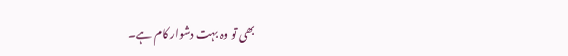بھی تو وہ بہت دشوار کام ہے۔